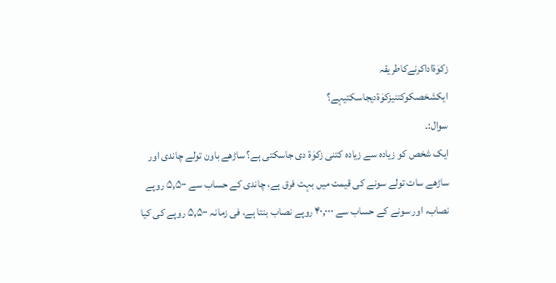زکوٰۃاداکرنےکاطریقہ
ایکشخصکوکتنیزکوٰۃدیجاسکتیہے؟
سوال:۔
ایک شخص کو زیادہ سے زیادہ کتنی زکوٰۃ دی جاسکتی ہے؟ ساڑھے باون تولے چاندی اور ساڑھے سات تولے سونے کی قیمت میں بہت فرق ہے، چاندی کے حساب سے ۵,۵۰۰ روپے نصاب، اور سونے کے حساب سے ۴۰,۰۰۰ روپے نصاب بنتا ہے، فی زمانہ ۵,۵۰۰ روپے کی کیا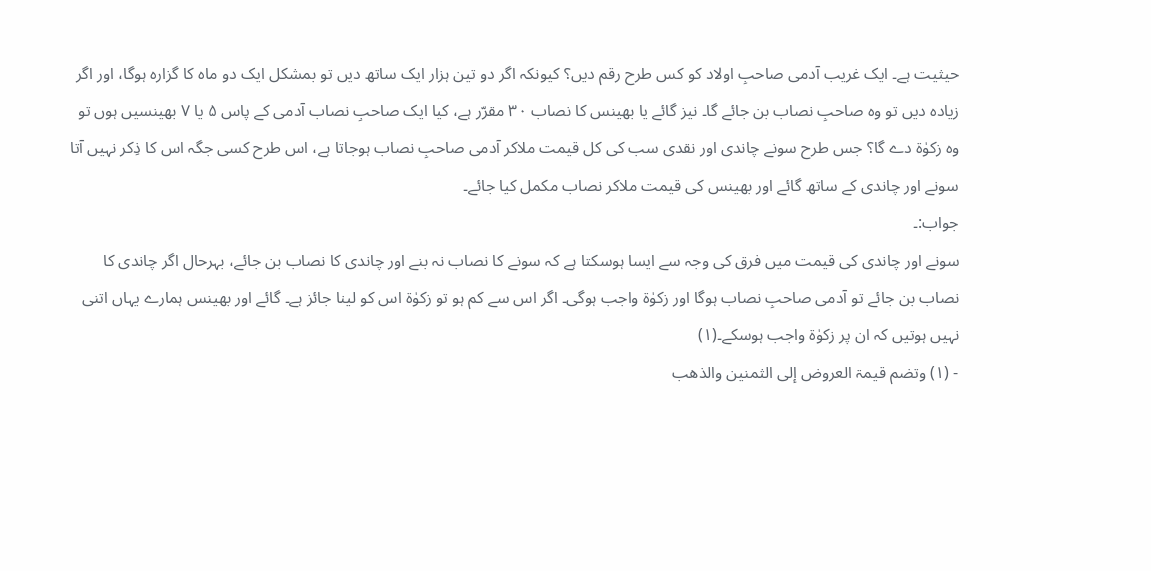حیثیت ہے۔ ایک غریب آدمی صاحبِ اولاد کو کس طرح رقم دیں؟ کیونکہ اگر دو تین ہزار ایک ساتھ دیں تو بمشکل ایک دو ماہ کا گزارہ ہوگا، اور اگر زیادہ دیں تو وہ صاحبِ نصاب بن جائے گا۔ نیز گائے یا بھینس کا نصاب ۳۰ مقرّر ہے، کیا ایک صاحبِ نصاب آدمی کے پاس ۵ یا ۷ بھینسیں ہوں تو وہ زکوٰۃ دے گا؟ جس طرح سونے چاندی اور نقدی سب کی کل قیمت ملاکر آدمی صاحبِ نصاب ہوجاتا ہے، اس طرح کسی جگہ اس کا ذِکر نہیں آتا سونے اور چاندی کے ساتھ گائے اور بھینس کی قیمت ملاکر نصاب مکمل کیا جائے۔
جواب:۔
سونے اور چاندی کی قیمت میں فرق کی وجہ سے ایسا ہوسکتا ہے کہ سونے کا نصاب نہ بنے اور چاندی کا نصاب بن جائے، بہرحال اگر چاندی کا نصاب بن جائے تو آدمی صاحبِ نصاب ہوگا اور زکوٰۃ واجب ہوگی۔ اگر اس سے کم ہو تو زکوٰۃ اس کو لینا جائز ہے۔ گائے اور بھینس ہمارے یہاں اتنی نہیں ہوتیں کہ ان پر زکوٰۃ واجب ہوسکے۔(۱)
- (۱) وتضم قیمۃ العروض إلی الثمنین والذھب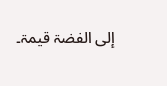إلی الفضۃ قیمۃ۔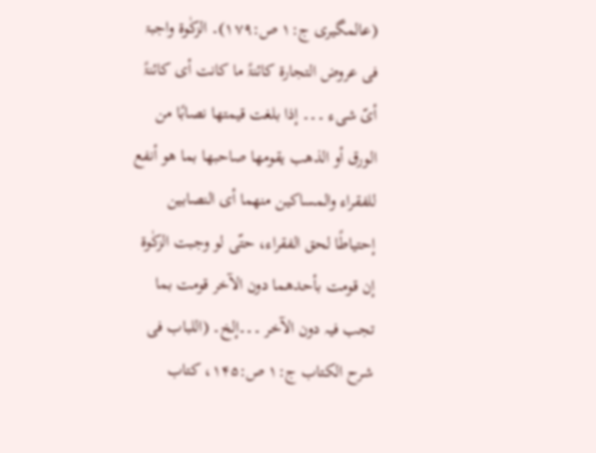(عالمگیری ج:۱ ص:۱۷۹)۔ الزکٰوۃ واجبۃ فی عروض التجارۃ کائنۃً ما کانت أی کائنۃً أیّ شیء ۔۔۔ إذا بلغت قیمتھا نصابًا من الورق أو الذھب یقومھا صاحبھا بما ھو أنفع للفقراء والمساکین منھما أی النصابین إحتیاطًا لحق الفقراء، حتّی لو وجبت الزکٰوۃ إن قومت بأحدھما دون الآخر قومت بما تجب فیہ دون الآخر ۔۔۔إلخ۔ (اللباب فی شرح الکتاب ج:۱ ص:۱۴۵، کتاب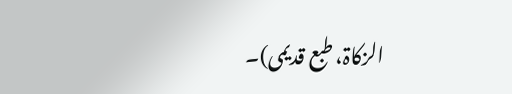الزکاۃ، طبع قدیمی)۔